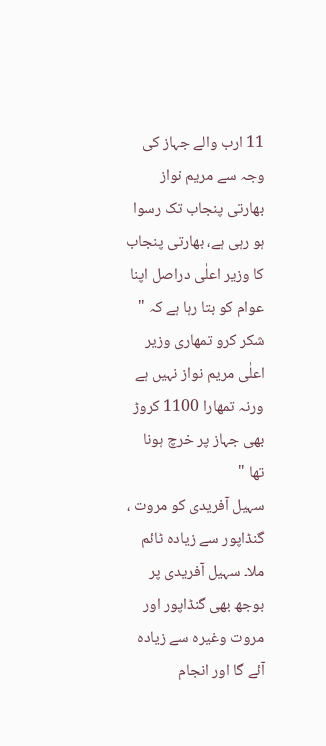11 ارب والے جہاز کی وجہ سے مریم نواز بھارتی پنجاب تک رسوا ہو رہی ہے، بھارتی پنجاب کا وزیر اعلٰی دراصل اپنا عوام کو بتا رہا ہے کہ " شکر کرو تمھاری وزیر اعلٰی مریم نواز نہیں ہے ورنہ تمھارا 1100 کروڑ بھی جہاز پر خرچ ہونا تھا "
سہیل آفریدی کو مروت ، گنڈاپور سے زیادہ ٹائم ملا۔ سہیل آفریدی پر بوجھ بھی گنڈاپور اور مروت وغیرہ سے زیادہ آئے گا اور انجام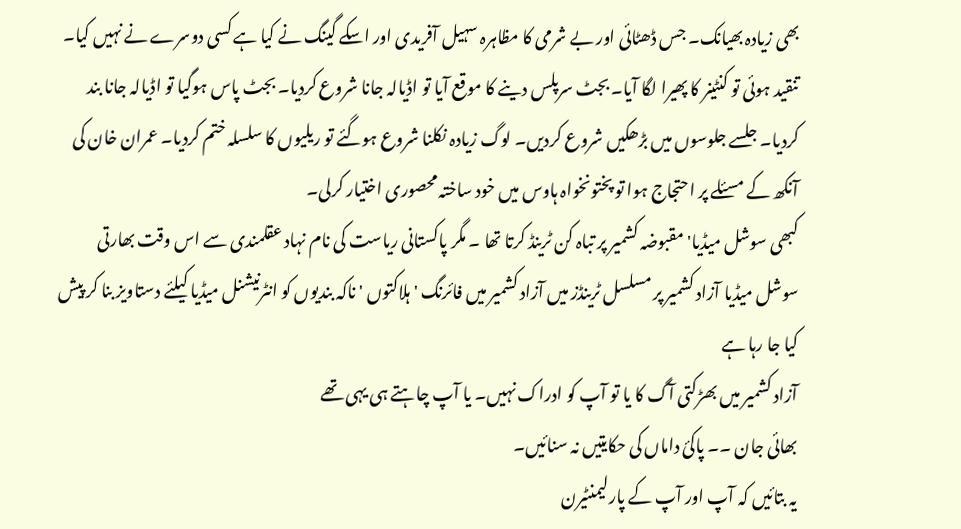بھی زیادہ بھیانک۔ جس ڈھٹائی اور بے شرمی کا مظاہرہ سہیل آفریدی اور اسکے گینگ نے کیا ہے کسی دوسرے نے نہیں کیا۔ تنقید ہوئی تو کنٹینر کا پھیرا لگا آیا۔ بجٹ سرپلس دینے کا موقع آیا تو اڈیالہ جانا شروع کردیا۔ بجٹ پاس ہوگیا تو اڈیالہ جانا بند کردیا۔ جلسے جلوسوں میں بڑھکیں شروع کردیں۔ لوگ زیادہ نکلنا شروع ہوگئے تو ریلیوں کا سلسلہ ختم کردیا۔ عمران خان کی آنکھ کے مسئلے پر احتجاج ہوا تو پختونخواہ ہاوس میں خود ساختہ محصوری اختیار کرلی۔
کبھی سوشل میڈیا' مقبوضہ کشمیر پر تباہ کن ٹرینڈ کرتا تھا ۔ مگر پاکستانی ریاست کی نام نہاد عقلمندی سے اس وقت بھارتی سوشل میڈیا آزاد کشمیر پر مسلسل ٹرینڈز میں آزاد کشمیر میں فائرنگ ' ہلاکتوں ' ناکہ بندیوں کو انٹرنیشنل میڈیا کیلئے دستاویز بنا کر پیش کیا جا رہا ہے
آزاد کشمیر میں بھڑکتی آگ کا یا تو آپ کو ادراک نہیں۔ یا آپ چاہتے ہی یہی تھے
بھائی جان ۔۔ پاکئ داماں کی حکایتیں نہ سنائیں۔
یہ بتائیں کہ آپ اور آپ کے پارلیمنٹیرن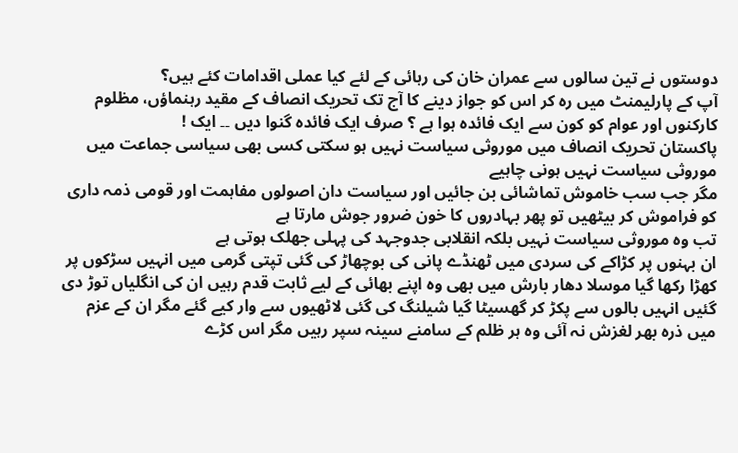دوستوں نے تین سالوں سے عمران خان کی رہائی کے لئے کیا عملی اقدامات کئے ہیں؟
آپ کے پارلیمنٹ میں رہ کر اس کو جواز دینے کا آج تک تحریک انصاف کے مقید رہنماؤں، مظلوم کارکنوں اور عوام کو کون سے ایک فائدہ ہوا ہے ؟ صرف ایک فائدہ گنوا دیں ۔۔ ایک !
پاکستان تحریک انصاف میں موروثی سیاست نہیں ہو سکتی کسی بھی سیاسی جماعت میں موروثی سیاست نہیں ہونی چاہیے
مگر جب سب خاموش تماشائی بن جائیں اور سیاست دان اصولوں مفاہمت اور قومی ذمہ داری کو فراموش کر بیٹھیں تو پھر بہادروں کا خون ضرور جوش مارتا ہے
تب وہ موروثی سیاست نہیں بلکہ انقلابی جدوجہد کی پہلی جھلک ہوتی ہے
ان بہنوں پر کڑاکے کی سردی میں ٹھنڈے پانی کی بوچھاڑ کی گئی تپتی گرمی میں انہیں سڑکوں پر کھڑا رکھا گیا موسلا دھار بارش میں بھی وہ اپنے بھائی کے لیے ثابت قدم رہیں ان کی انگلیاں توڑ دی گئیں انہیں بالوں سے پکڑ کر گھسیٹا گیا شیلنگ کی گئی لاٹھیوں سے وار کیے گئے مگر ان کے عزم میں ذرہ بھر لغزش نہ آئی وہ ہر ظلم کے سامنے سینہ سپر رہیں مگر اس کڑے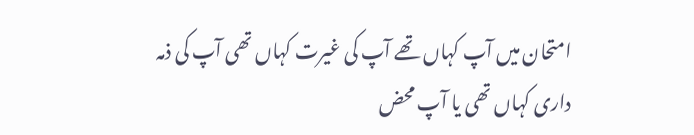امتحان میں آپ کہاں تھے آپ کی غیرت کہاں تھی آپ کی ذمہ داری کہاں تھی یا آپ محض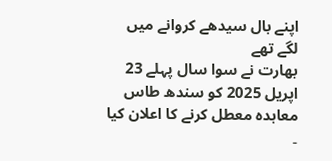اپنے بال سیدھے کروانے میں لگے تھے
بھارت نے سوا سال پہلے 23 اپریل 2025 کو سندھ طاس معاہدہ معطل کرنے کا اعلان کیا ۔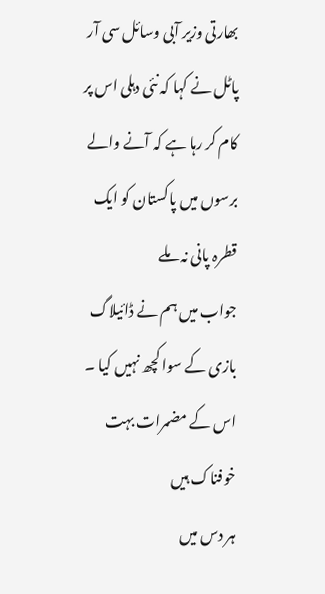بھارتی وزیر آبی وسائل سی آر پاٹل نے کہا کہ نئی دہلی اس پر کام کر رہا ہے کہ آنے والے برسوں میں پاکستان کو ایک قطرہ پانی نہ ملے
جواب میں ہم نے ڈائیلاگ بازی کے سوا کچھ نہیں کیا ۔ اس کے مضمرات بہت خوفناک ہیں
ہر دس میں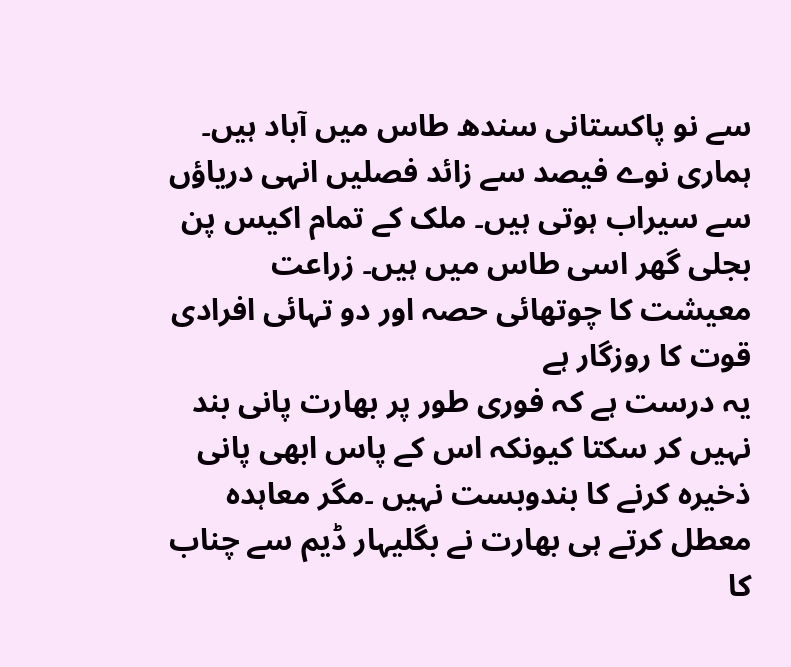سے نو پاکستانی سندھ طاس میں آباد ہیں۔ ہماری نوے فیصد سے زائد فصلیں انہی دریاؤں سے سیراب ہوتی ہیں۔ ملک کے تمام اکیس پن بجلی گھر اسی طاس میں ہیں۔ زراعت معیشت کا چوتھائی حصہ اور دو تہائی افرادی قوت کا روزگار ہے
یہ درست ہے کہ فوری طور پر بھارت پانی بند نہیں کر سکتا کیونکہ اس کے پاس ابھی پانی ذخیرہ کرنے کا بندوبست نہیں ۔مگر معاہدہ معطل کرتے ہی بھارت نے بگلیہار ڈیم سے چناب کا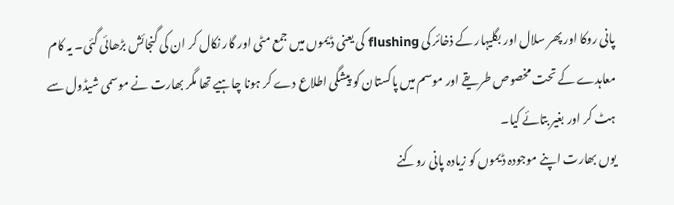پانی روکا اور پھر سلال اور بگلیہار کے ذخائر کی flushing کی یعنی ڈیموں میں جمع مٹی اور گار نکال کر ان کی گنجائش بڑھائی گئی۔ یہ کام معاہدے کے تحت مخصوص طریقے اور موسم میں پاکستان کو پیشگی اطلاع دے کر ہونا چاہیے تھا مگر بھارت نے موسمی شیڈول سے ہٹ کر اور بغیر بتائے کیا۔
یوں بھارت اپنے موجودہ ڈیموں کو زیادہ پانی روکنے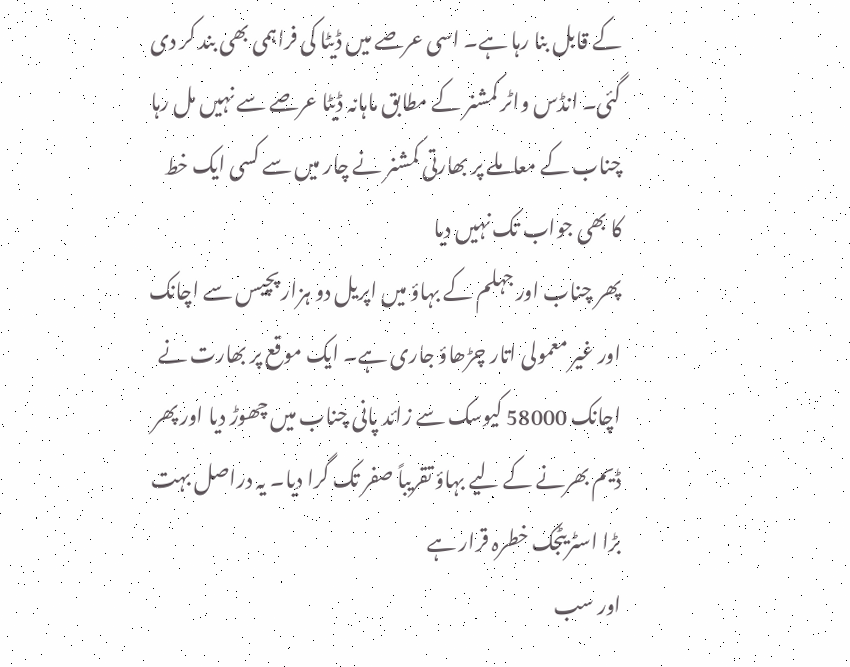کے قابل بنا رہا ہے۔ اسی عرصے میں ڈیٹا کی فراہمی بھی بند کر دی گئی۔ انڈس واٹر کمشنر کے مطابق ماہانہ ڈیٹا عرصے سے نہیں مل رہا چناب کے معاملے پر بھارتی کمشنر نے چار میں سے کسی ایک خط کا بھی جواب تک نہیں دیا
پھر چناب اور جہلم کے بہاؤ میں اپریل دو ہزار پچیس سے اچانک اور غیر معمولی اتار چڑھاؤ جاری ہے۔ ایک موقع پر بھارت نے اچانک 58000 کیوسک سے زائد پانی چناب میں چھوڑ دیا اور پھر ڈیم بھرنے کے لیے بہاؤ تقریباً صفر تک گرا دیا۔ یہ دراصل بہت بڑا اسٹریٹجک خطرہ قرار ہے
اور سب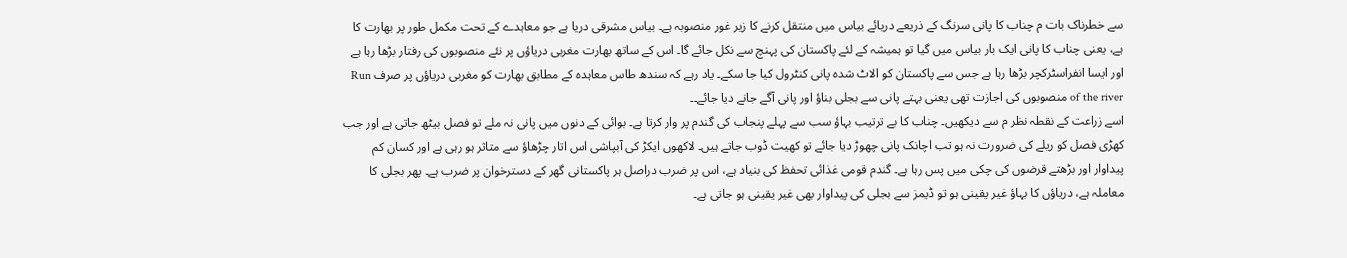سے خطرناک بات م چناب کا پانی سرنگ کے ذریعے دریائے بیاس میں منتقل کرنے کا زیر غور منصوبہ ہے۔ بیاس مشرقی دریا ہے جو معاہدے کے تحت مکمل طور پر بھارت کا ہے، یعنی چناب کا پانی ایک بار بیاس میں گیا تو ہمیشہ کے لئے پاکستان کی پہنچ سے نکل جائے گا۔ اس کے ساتھ بھارت مغربی دریاؤں پر نئے منصوبوں کی رفتار بڑھا رہا ہے اور ایسا انفراسٹرکچر بڑھا رہا ہے جس سے پاکستان کو الاٹ شدہ پانی کنٹرول کیا جا سکے۔ یاد رہے کہ سندھ طاس معاہدہ کے مطابق بھارت کو مغربی دریاؤں پر صرف Run of the river منصوبوں کی اجازت تھی یعنی بہتے پانی سے بجلی بناؤ اور پانی آگے جانے دیا جائے۔۔
اسے زراعت کے نقطہ نظر م سے دیکھیں۔ چناب کا بے ترتیب بہاؤ سب سے پہلے پنجاب کی گندم پر وار کرتا ہے۔ بوائی کے دنوں میں پانی نہ ملے تو فصل بیٹھ جاتی ہے اور جب کھڑی فصل کو ریلے کی ضرورت نہ ہو تب اچانک پانی چھوڑ دیا جائے تو کھیت ڈوب جاتے ہیں۔ لاکھوں ایکڑ کی آبپاشی اس اتار چڑھاؤ سے متاثر ہو رہی ہے اور کسان کم پیداوار اور بڑھتے قرضوں کی چکی میں پس رہا ہے۔ گندم قومی غذائی تحفظ کی بنیاد ہے، اس پر ضرب دراصل ہر پاکستانی گھر کے دسترخوان پر ضرب ہے۔ پھر بجلی کا معاملہ ہے، دریاؤں کا بہاؤ غیر یقینی ہو تو ڈیمز سے بجلی کی پیداوار بھی غیر یقینی ہو جاتی ہے۔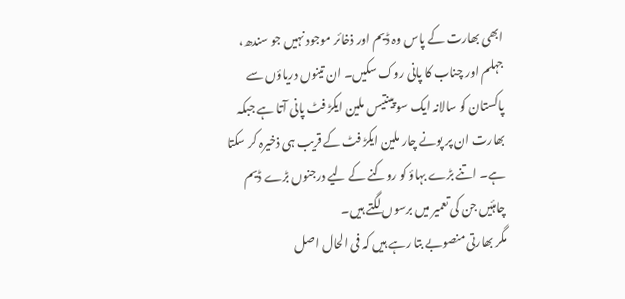ابھی بھارت کے پاس وہ ڈیم اور ذخائر موجود نہیں جو سندھ، جہلم اور چناب کا پانی روک سکیں۔ ان تینوں دریاؤں سے پاکستان کو سالانہ ایک سو پینتیس ملین ایکڑ فٹ پانی آتا ہے جبکہ بھارت ان پر پونے چار ملین ایکڑ فٹ کے قریب ہی ذخیرہ کر سکتا ہے۔ اتنے بڑے بہاؤ کو روکنے کے لیے درجنوں بڑے ڈیم چاہئیں جن کی تعمیر میں برسوں لگتے ہیں۔
مگر بھارتی منصوبے بتا رہے ہیں کہ فی الحال اصل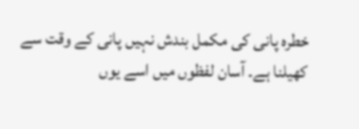خطرہ پانی کی مکمل بندش نہیں پانی کے وقت سے کھیلنا ہے۔ آسان لفظوں میں اسے یوں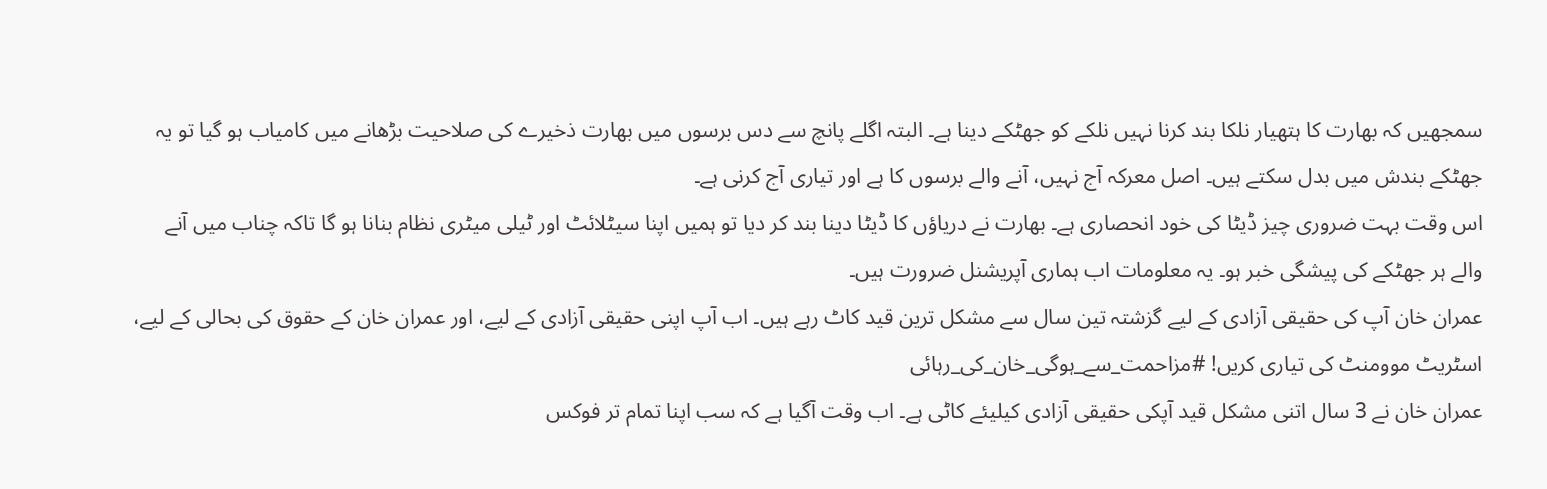سمجھیں کہ بھارت کا ہتھیار نلکا بند کرنا نہیں نلکے کو جھٹکے دینا ہے۔ البتہ اگلے پانچ سے دس برسوں میں بھارت ذخیرے کی صلاحیت بڑھانے میں کامیاب ہو گیا تو یہ جھٹکے بندش میں بدل سکتے ہیں۔ اصل معرکہ آج نہیں، آنے والے برسوں کا ہے اور تیاری آج کرنی ہے۔
اس وقت بہت ضروری چیز ڈیٹا کی خود انحصاری ہے۔ بھارت نے دریاؤں کا ڈیٹا دینا بند کر دیا تو ہمیں اپنا سیٹلائٹ اور ٹیلی میٹری نظام بنانا ہو گا تاکہ چناب میں آنے والے ہر جھٹکے کی پیشگی خبر ہو۔ یہ معلومات اب ہماری آپریشنل ضرورت ہیں۔
عمران خان آپ کی حقیقی آزادی کے لیے گزشتہ تین سال سے مشکل ترین قید کاٹ رہے ہیں۔ اب آپ اپنی حقیقی آزادی کے لیے، اور عمران خان کے حقوق کی بحالی کے لیے، اسٹریٹ موومنٹ کی تیاری کریں! #مزاحمت_سے_ہوگی_خان_کی_رہائی
عمران خان نے 3 سال اتنی مشکل قید آپکی حقیقی آزادی کیلیئے کاٹی ہے۔ اب وقت آگیا ہے کہ سب اپنا تمام تر فوکس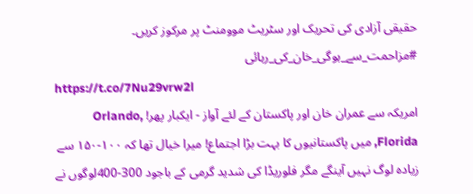حقیقی آزادی کی تحریک اور سٹریٹ موومنٹ پر مرکوز کریں۔
#مزاحمت_سے_ہوگی_خان_کی_رہائی
https://t.co/7Nu29vrw2l
امریکہ سے عمران خان اور پاکستان کے لئے آواز - ایکبار پھر! Orlando, Florida, میں پاکستانیوں کا بہت بڑا اجتماع! میرا خیال تھا کہ ۱۰۰-۱۵۰ سے زیادہ لوگ نہیں آینگے مگر فلوریڈا کی شدید گرمی کے باجود 300-400لوگوں نے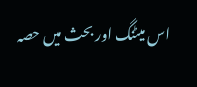اس میٹنگ اور بحث میں حصہ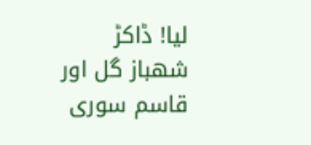لیا! ڈاکڑ شھباز گل اور قاسم سوری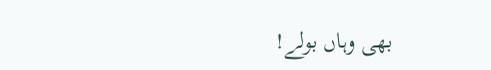بھی وہاں بولے!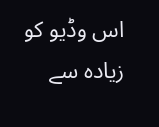اس وڈیو کو زیادہ سے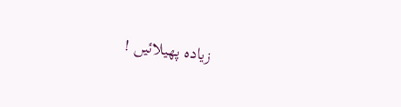زیادہ پھیلائیں !